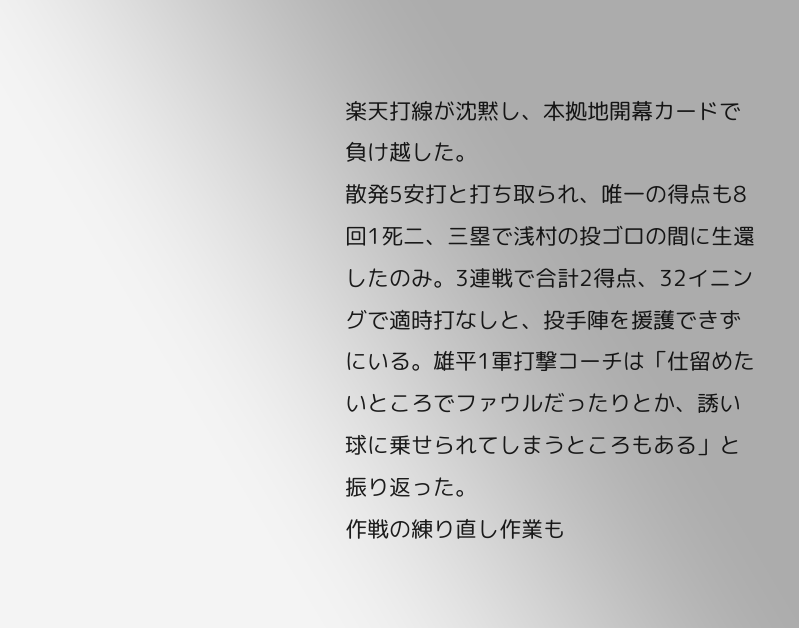楽天打線が沈黙し、本拠地開幕カードで負け越した。
散発5安打と打ち取られ、唯一の得点も8回1死二、三塁で浅村の投ゴロの間に生還したのみ。3連戦で合計2得点、32イニングで適時打なしと、投手陣を援護できずにいる。雄平1軍打撃コーチは「仕留めたいところでファウルだったりとか、誘い球に乗せられてしまうところもある」と振り返った。
作戦の練り直し作業も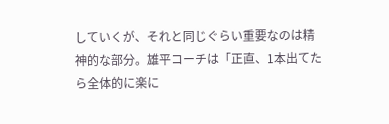していくが、それと同じぐらい重要なのは精神的な部分。雄平コーチは「正直、1本出てたら全体的に楽に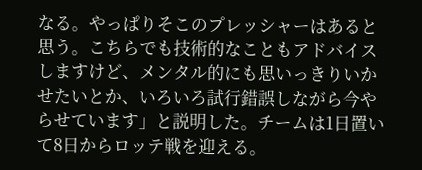なる。やっぱりそこのプレッシャーはあると思う。こちらでも技術的なこともアドバイスしますけど、メンタル的にも思いっきりいかせたいとか、いろいろ試行錯誤しながら今やらせています」と説明した。チームは1日置いて8日からロッテ戦を迎える。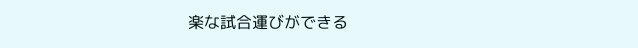楽な試合運びができる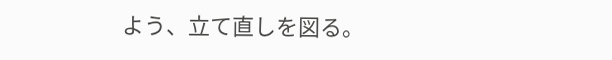よう、立て直しを図る。